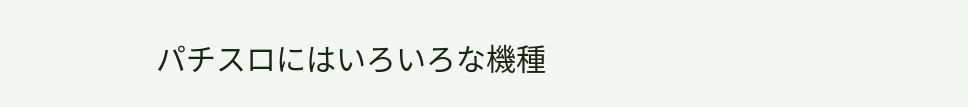パチスロにはいろいろな機種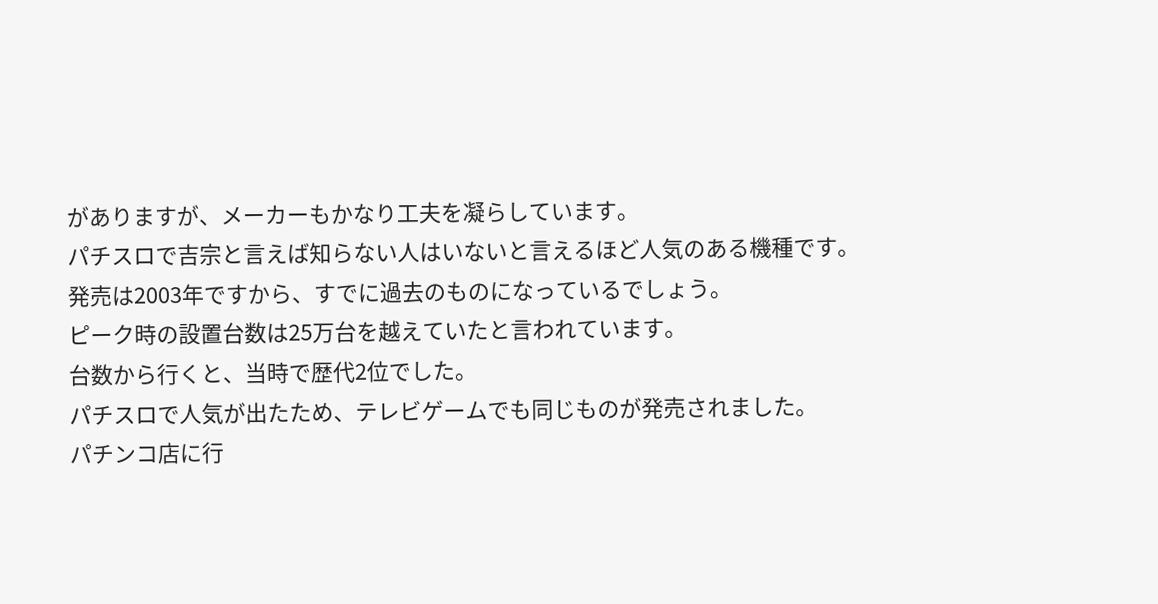がありますが、メーカーもかなり工夫を凝らしています。
パチスロで吉宗と言えば知らない人はいないと言えるほど人気のある機種です。
発売は2003年ですから、すでに過去のものになっているでしょう。
ピーク時の設置台数は25万台を越えていたと言われています。
台数から行くと、当時で歴代2位でした。
パチスロで人気が出たため、テレビゲームでも同じものが発売されました。
パチンコ店に行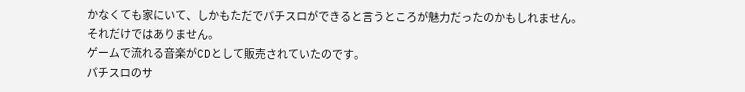かなくても家にいて、しかもただでパチスロができると言うところが魅力だったのかもしれません。
それだけではありません。
ゲームで流れる音楽がCDとして販売されていたのです。
パチスロのサ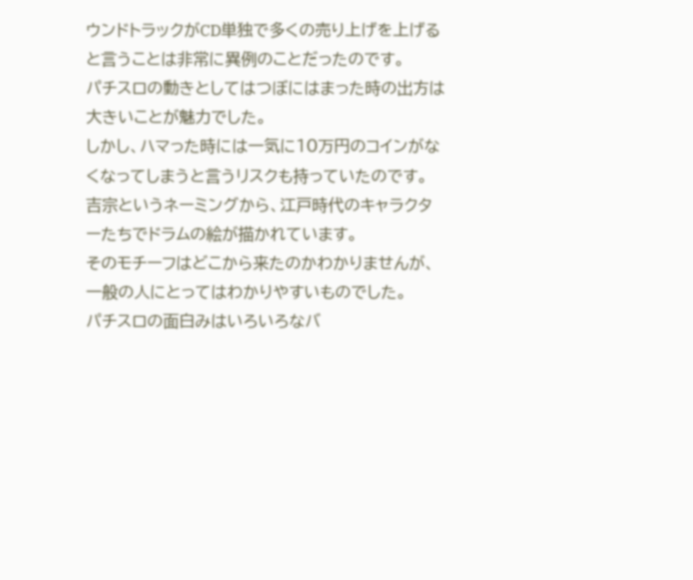ウンドトラックがCD単独で多くの売り上げを上げると言うことは非常に異例のことだったのです。
パチスロの動きとしてはつぼにはまった時の出方は大きいことが魅力でした。
しかし、ハマった時には一気に10万円のコインがなくなってしまうと言うリスクも持っていたのです。
吉宗というネーミングから、江戸時代のキャラクターたちでドラムの絵が描かれています。
そのモチーフはどこから来たのかわかりませんが、一般の人にとってはわかりやすいものでした。
パチスロの面白みはいろいろなバ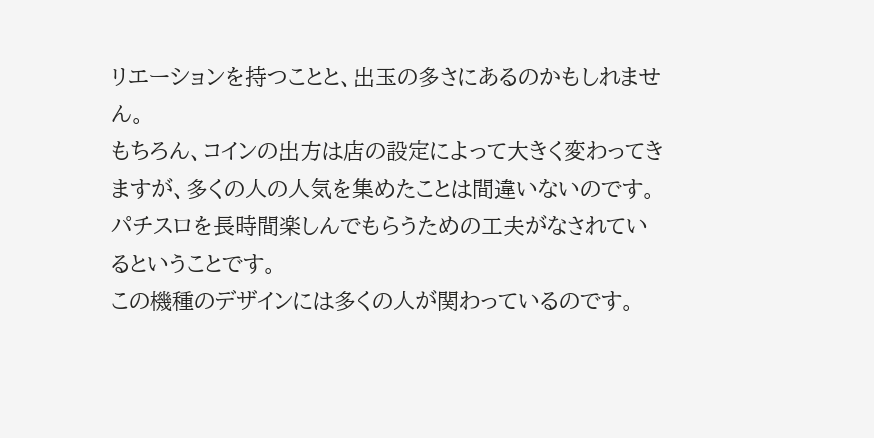リエーションを持つことと、出玉の多さにあるのかもしれません。
もちろん、コインの出方は店の設定によって大きく変わってきますが、多くの人の人気を集めたことは間違いないのです。
パチスロを長時間楽しんでもらうための工夫がなされているということです。
この機種のデザインには多くの人が関わっているのです。